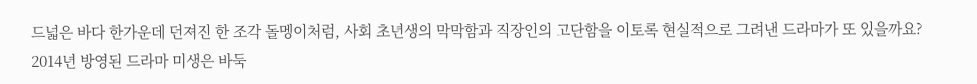드넓은 바다 한가운데 던져진 한 조각 돌멩이처럼, 사회 초년생의 막막함과 직장인의 고단함을 이토록 현실적으로 그려낸 드라마가 또 있을까요? 2014년 방영된 드라마 미생은 바둑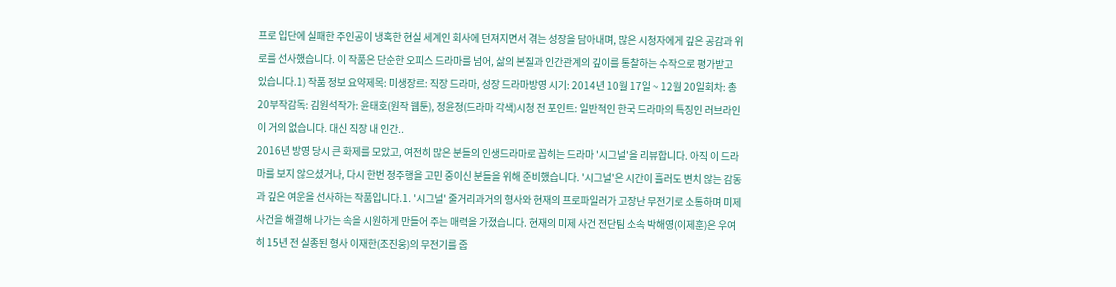프로 입단에 실패한 주인공이 냉혹한 현실 세계인 회사에 던져지면서 겪는 성장을 담아내며, 많은 시청자에게 깊은 공감과 위로를 선사했습니다. 이 작품은 단순한 오피스 드라마를 넘어, 삶의 본질과 인간관계의 깊이를 통찰하는 수작으로 평가받고 있습니다.1) 작품 정보 요약제목: 미생장르: 직장 드라마, 성장 드라마방영 시기: 2014년 10월 17일 ~ 12월 20일회차: 총 20부작감독: 김원석작가: 윤태호(원작 웹툰), 정윤정(드라마 각색)시청 전 포인트: 일반적인 한국 드라마의 특징인 러브라인이 거의 없습니다. 대신 직장 내 인간..
2016년 방영 당시 큰 화제를 모았고, 여전히 많은 분들의 인생드라마로 꼽히는 드라마 '시그널'을 리뷰합니다. 아직 이 드라마를 보지 않으셨거나, 다시 한번 정주행을 고민 중이신 분들을 위해 준비했습니다. '시그널'은 시간이 흘러도 변치 않는 감동과 깊은 여운을 선사하는 작품입니다.1. '시그널' 줄거리과거의 형사와 현재의 프로파일러가 고장난 무전기로 소통하며 미제 사건을 해결해 나가는 속을 시원하게 만들어 주는 매력을 가졌습니다. 현재의 미제 사건 전단팀 소속 박해영(이제훈)은 우여히 15년 전 실종된 형사 이재한(조진웅)의 무전기를 줍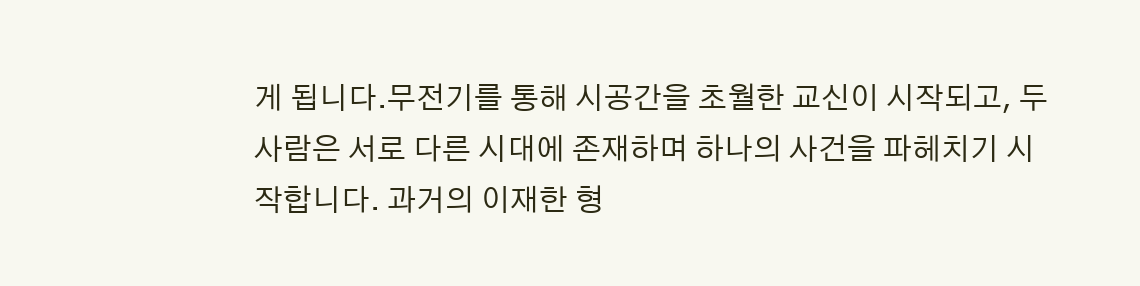게 됩니다.무전기를 통해 시공간을 초월한 교신이 시작되고, 두 사람은 서로 다른 시대에 존재하며 하나의 사건을 파헤치기 시작합니다. 과거의 이재한 형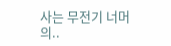사는 무전기 너머의..